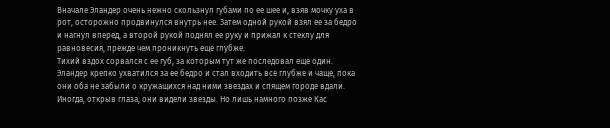Вначале Эландер очень нежно скользнул губами по ее шее и, взяв мочку уха в рот, осторожно продвинулся внутрь нее. Затем одной рукой взял ее за бедро и нагнул вперед, а второй рукой поднял ее руку и прижал к стеклу для равновесия, прежде чем проникнуть еще глубже.
Тихий вздох сорвался с ее губ, за которым тут же последовал еще один. Эландер крепко ухватился за ее бедро и стал входить все глубже и чаще, пока они оба не забыли о кружащихся над ними звездах и спящем городе вдали.
Иногда, открыв глаза, они видели звезды. Но лишь намного позже Кас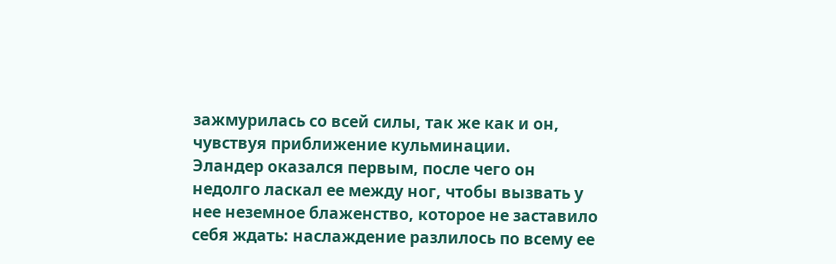зажмурилась со всей силы, так же как и он, чувствуя приближение кульминации.
Эландер оказался первым, после чего он недолго ласкал ее между ног, чтобы вызвать у нее неземное блаженство, которое не заставило себя ждать: наслаждение разлилось по всему ее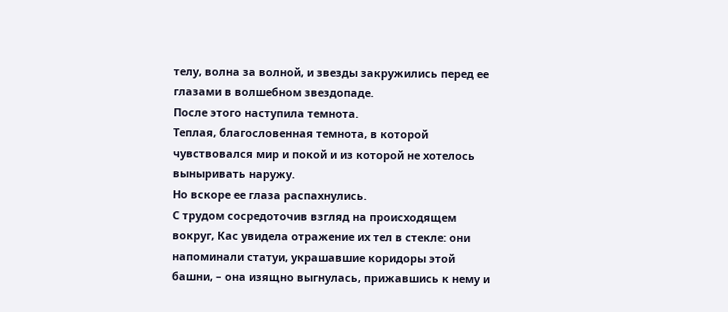телу, волна за волной, и звезды закружились перед ее глазами в волшебном звездопаде.
После этого наступила темнота.
Теплая, благословенная темнота, в которой чувствовался мир и покой и из которой не хотелось выныривать наружу.
Но вскоре ее глаза распахнулись.
С трудом сосредоточив взгляд на происходящем вокруг, Кас увидела отражение их тел в стекле: они напоминали статуи, украшавшие коридоры этой башни, – она изящно выгнулась, прижавшись к нему и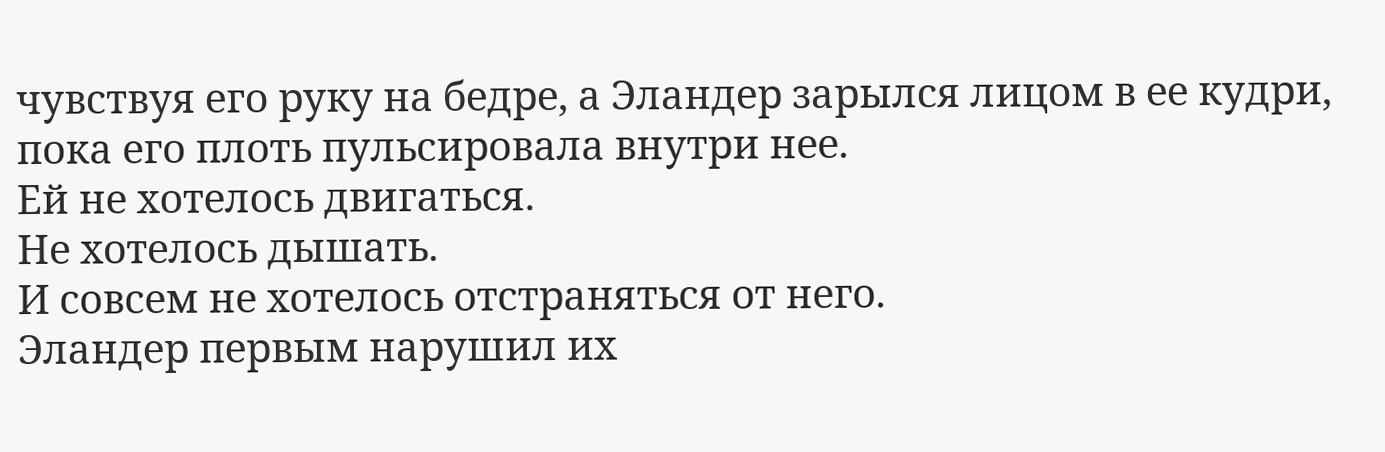чувствуя его руку на бедре, а Эландер зарылся лицом в ее кудри, пока его плоть пульсировала внутри нее.
Ей не хотелось двигаться.
Не хотелось дышать.
И совсем не хотелось отстраняться от него.
Эландер первым нарушил их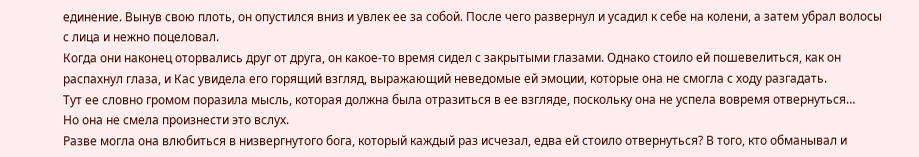единение. Вынув свою плоть, он опустился вниз и увлек ее за собой. После чего развернул и усадил к себе на колени, а затем убрал волосы с лица и нежно поцеловал.
Когда они наконец оторвались друг от друга, он какое-то время сидел с закрытыми глазами. Однако стоило ей пошевелиться, как он распахнул глаза, и Кас увидела его горящий взгляд, выражающий неведомые ей эмоции, которые она не смогла с ходу разгадать.
Тут ее словно громом поразила мысль, которая должна была отразиться в ее взгляде, поскольку она не успела вовремя отвернуться…
Но она не смела произнести это вслух.
Разве могла она влюбиться в низвергнутого бога, который каждый раз исчезал, едва ей стоило отвернуться? В того, кто обманывал и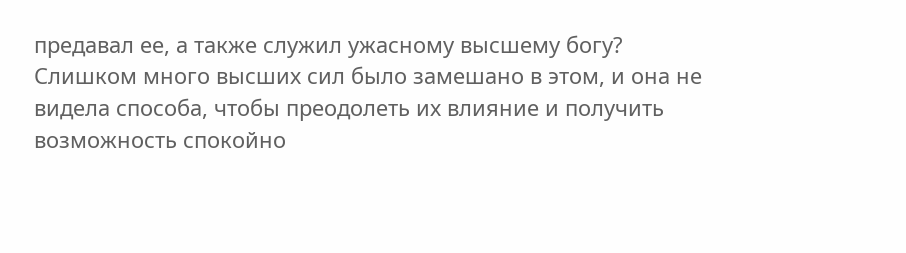предавал ее, а также служил ужасному высшему богу?
Слишком много высших сил было замешано в этом, и она не видела способа, чтобы преодолеть их влияние и получить возможность спокойно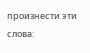произнести эти слова: